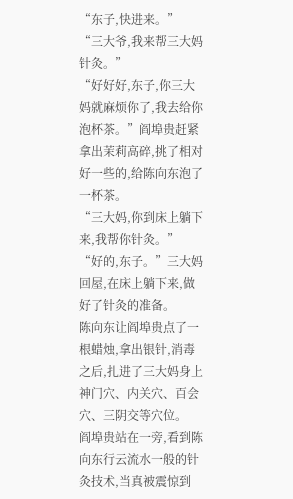“东子,快进来。”
“三大爷,我来帮三大妈针灸。”
“好好好,东子,你三大妈就麻烦你了,我去给你泡杯茶。”阎埠贵赶紧拿出茉莉高碎,挑了相对好一些的,给陈向东泡了一杯茶。
“三大妈,你到床上躺下来,我帮你针灸。”
“好的,东子。”三大妈回屋,在床上躺下来,做好了针灸的准备。
陈向东让阎埠贵点了一根蜡烛,拿出银针,消毒之后,扎进了三大妈身上神门穴、内关穴、百会穴、三阴交等穴位。
阎埠贵站在一旁,看到陈向东行云流水一般的针灸技术,当真被震惊到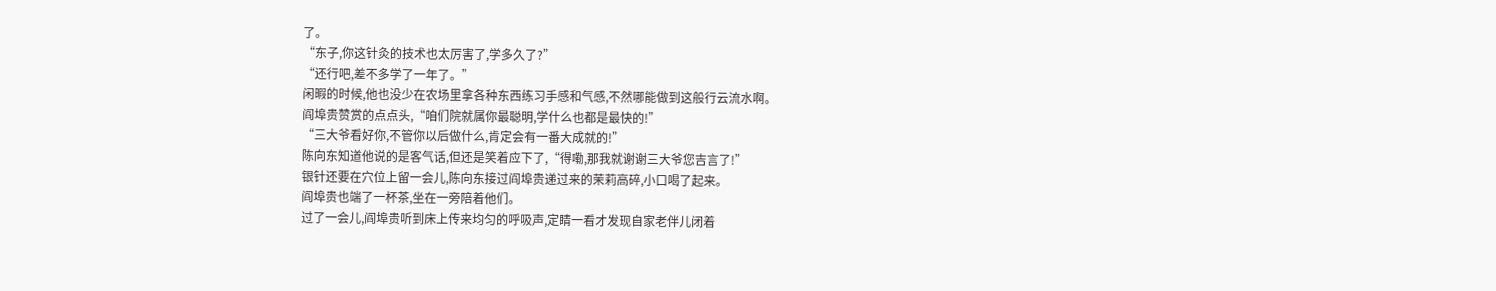了。
“东子,你这针灸的技术也太厉害了,学多久了?”
“还行吧,差不多学了一年了。”
闲暇的时候,他也没少在农场里拿各种东西练习手感和气感,不然哪能做到这般行云流水啊。
阎埠贵赞赏的点点头,“咱们院就属你最聪明,学什么也都是最快的!”
“三大爷看好你,不管你以后做什么,肯定会有一番大成就的!”
陈向东知道他说的是客气话,但还是笑着应下了,“得嘞,那我就谢谢三大爷您吉言了!”
银针还要在穴位上留一会儿,陈向东接过阎埠贵递过来的茉莉高碎,小口喝了起来。
阎埠贵也端了一杯茶,坐在一旁陪着他们。
过了一会儿,阎埠贵听到床上传来均匀的呼吸声,定睛一看才发现自家老伴儿闭着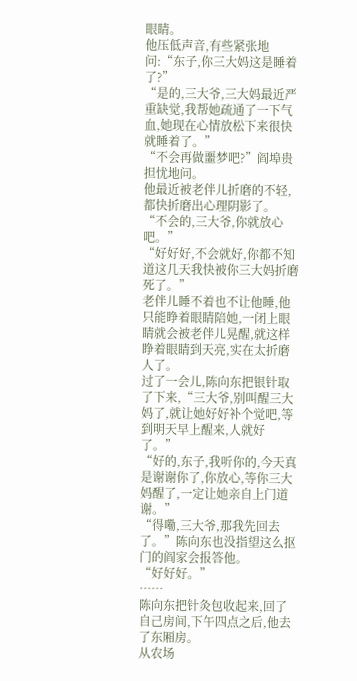眼睛。
他压低声音,有些紧张地问:“东子,你三大妈这是睡着了?”
“是的,三大爷,三大妈最近严重缺觉,我帮她疏通了一下气血,她现在心情放松下来很快就睡着了。”
“不会再做噩梦吧?”阎埠贵担忧地问。
他最近被老伴儿折磨的不轻,都快折磨出心理阴影了。
“不会的,三大爷,你就放心吧。”
“好好好,不会就好,你都不知道这几天我快被你三大妈折磨死了。”
老伴儿睡不着也不让他睡,他只能睁着眼睛陪她,一闭上眼睛就会被老伴儿晃醒,就这样睁着眼睛到天亮,实在太折磨人了。
过了一会儿,陈向东把银针取了下来,“三大爷,别叫醒三大妈了,就让她好好补个觉吧,等到明天早上醒来,人就好了。”
“好的,东子,我听你的,今天真是谢谢你了,你放心,等你三大妈醒了,一定让她亲自上门道谢。”
“得嘞,三大爷,那我先回去了。”陈向东也没指望这么抠门的阎家会报答他。
“好好好。”
……
陈向东把针灸包收起来,回了自己房间,下午四点之后,他去了东厢房。
从农场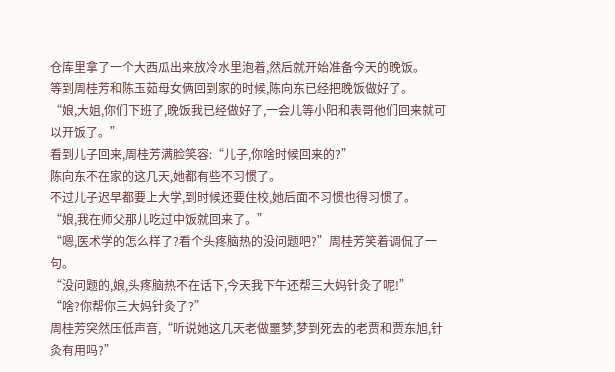仓库里拿了一个大西瓜出来放冷水里泡着,然后就开始准备今天的晚饭。
等到周桂芳和陈玉茹母女俩回到家的时候,陈向东已经把晚饭做好了。
“娘,大姐,你们下班了,晚饭我已经做好了,一会儿等小阳和表哥他们回来就可以开饭了。”
看到儿子回来,周桂芳满脸笑容:“儿子,你啥时候回来的?”
陈向东不在家的这几天,她都有些不习惯了。
不过儿子迟早都要上大学,到时候还要住校,她后面不习惯也得习惯了。
“娘,我在师父那儿吃过中饭就回来了。”
“嗯,医术学的怎么样了?看个头疼脑热的没问题吧?”周桂芳笑着调侃了一句。
“没问题的,娘,头疼脑热不在话下,今天我下午还帮三大妈针灸了呢!”
“啥?你帮你三大妈针灸了?”
周桂芳突然压低声音,“听说她这几天老做噩梦,梦到死去的老贾和贾东旭,针灸有用吗?”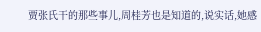贾张氏干的那些事儿,周桂芳也是知道的,说实话,她感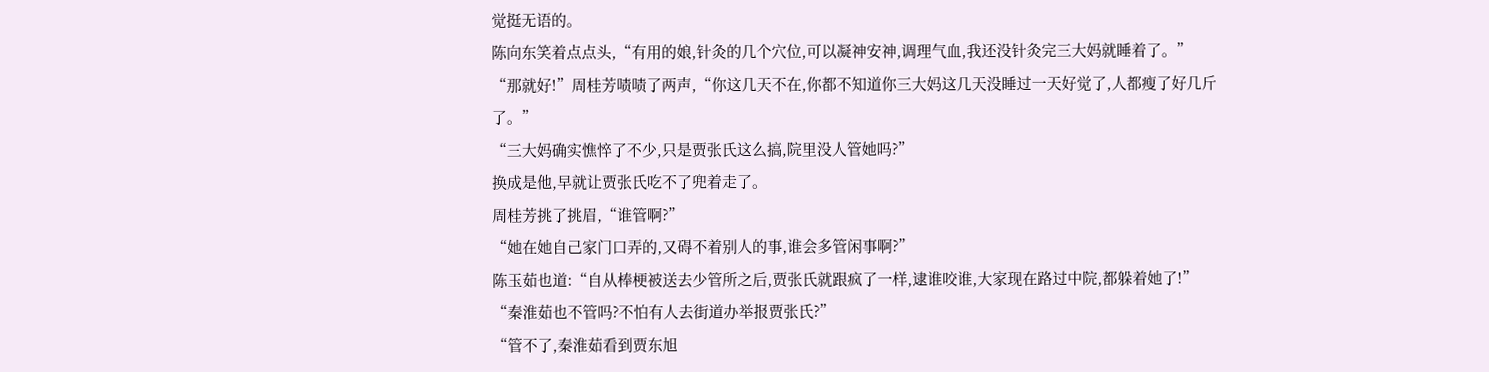觉挺无语的。
陈向东笑着点点头,“有用的娘,针灸的几个穴位,可以凝神安神,调理气血,我还没针灸完三大妈就睡着了。”
“那就好!”周桂芳啧啧了两声,“你这几天不在,你都不知道你三大妈这几天没睡过一天好觉了,人都瘦了好几斤了。”
“三大妈确实憔悴了不少,只是贾张氏这么搞,院里没人管她吗?”
换成是他,早就让贾张氏吃不了兜着走了。
周桂芳挑了挑眉,“谁管啊?”
“她在她自己家门口弄的,又碍不着别人的事,谁会多管闲事啊?”
陈玉茹也道:“自从棒梗被送去少管所之后,贾张氏就跟疯了一样,逮谁咬谁,大家现在路过中院,都躲着她了!”
“秦淮茹也不管吗?不怕有人去街道办举报贾张氏?”
“管不了,秦淮茹看到贾东旭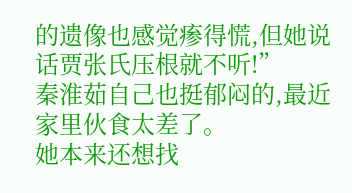的遗像也感觉瘆得慌,但她说话贾张氏压根就不听!”
秦淮茹自己也挺郁闷的,最近家里伙食太差了。
她本来还想找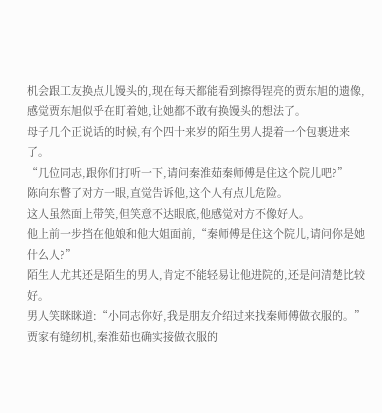机会跟工友换点儿馒头的,现在每天都能看到擦得锃亮的贾东旭的遗像,感觉贾东旭似乎在盯着她,让她都不敢有换馒头的想法了。
母子几个正说话的时候,有个四十来岁的陌生男人提着一个包裹进来了。
“几位同志,跟你们打听一下,请问秦淮茹秦师傅是住这个院儿吧?”
陈向东瞥了对方一眼,直觉告诉他,这个人有点儿危险。
这人虽然面上带笑,但笑意不达眼底,他感觉对方不像好人。
他上前一步挡在他娘和他大姐面前,“秦师傅是住这个院儿,请问你是她什么人?”
陌生人尤其还是陌生的男人,肯定不能轻易让他进院的,还是问清楚比较好。
男人笑眯眯道:“小同志你好,我是朋友介绍过来找秦师傅做衣服的。”
贾家有缝纫机,秦淮茹也确实接做衣服的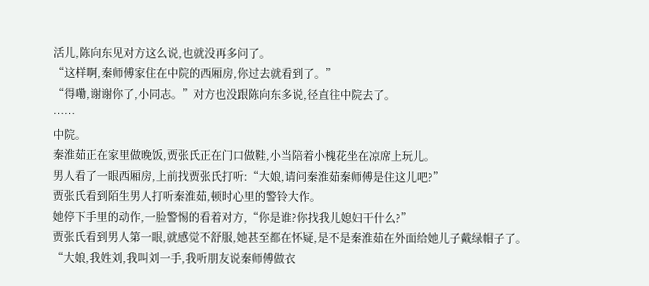活儿,陈向东见对方这么说,也就没再多问了。
“这样啊,秦师傅家住在中院的西厢房,你过去就看到了。”
“得嘞,谢谢你了,小同志。”对方也没跟陈向东多说,径直往中院去了。
……
中院。
秦淮茹正在家里做晚饭,贾张氏正在门口做鞋,小当陪着小槐花坐在凉席上玩儿。
男人看了一眼西厢房,上前找贾张氏打听:“大娘,请问秦淮茹秦师傅是住这儿吧?”
贾张氏看到陌生男人打听秦淮茹,顿时心里的警铃大作。
她停下手里的动作,一脸警惕的看着对方,“你是谁?你找我儿媳妇干什么?”
贾张氏看到男人第一眼,就感觉不舒服,她甚至都在怀疑,是不是秦淮茹在外面给她儿子戴绿帽子了。
“大娘,我姓刘,我叫刘一手,我听朋友说秦师傅做衣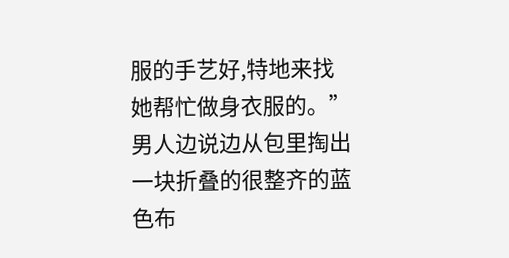服的手艺好,特地来找她帮忙做身衣服的。”
男人边说边从包里掏出一块折叠的很整齐的蓝色布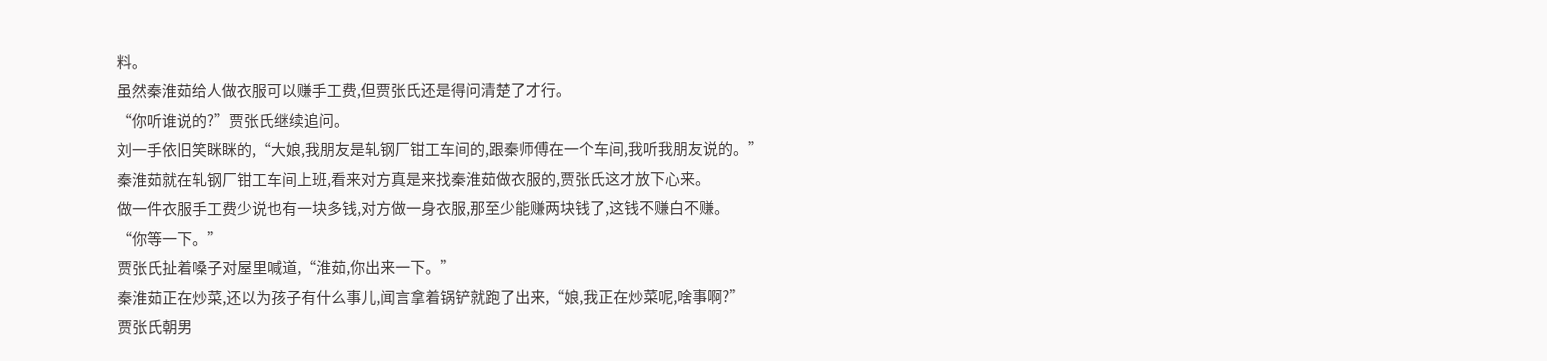料。
虽然秦淮茹给人做衣服可以赚手工费,但贾张氏还是得问清楚了才行。
“你听谁说的?”贾张氏继续追问。
刘一手依旧笑眯眯的,“大娘,我朋友是轧钢厂钳工车间的,跟秦师傅在一个车间,我听我朋友说的。”
秦淮茹就在轧钢厂钳工车间上班,看来对方真是来找秦淮茹做衣服的,贾张氏这才放下心来。
做一件衣服手工费少说也有一块多钱,对方做一身衣服,那至少能赚两块钱了,这钱不赚白不赚。
“你等一下。”
贾张氏扯着嗓子对屋里喊道,“淮茹,你出来一下。”
秦淮茹正在炒菜,还以为孩子有什么事儿,闻言拿着锅铲就跑了出来,“娘,我正在炒菜呢,啥事啊?”
贾张氏朝男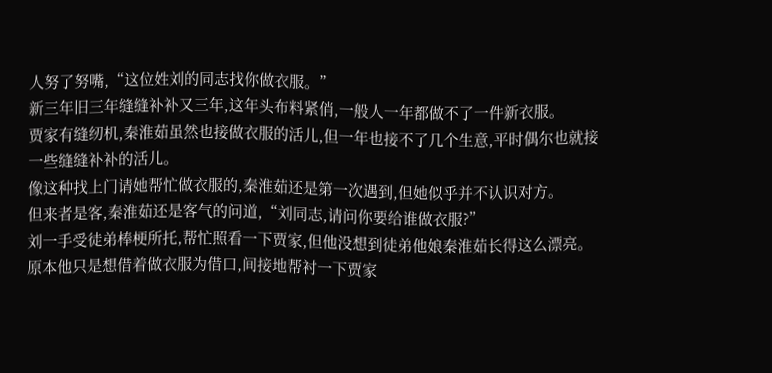人努了努嘴,“这位姓刘的同志找你做衣服。”
新三年旧三年缝缝补补又三年,这年头布料紧俏,一般人一年都做不了一件新衣服。
贾家有缝纫机,秦淮茹虽然也接做衣服的活儿,但一年也接不了几个生意,平时偶尔也就接一些缝缝补补的活儿。
像这种找上门请她帮忙做衣服的,秦淮茹还是第一次遇到,但她似乎并不认识对方。
但来者是客,秦淮茹还是客气的问道,“刘同志,请问你要给谁做衣服?”
刘一手受徒弟棒梗所托,帮忙照看一下贾家,但他没想到徒弟他娘秦淮茹长得这么漂亮。
原本他只是想借着做衣服为借口,间接地帮衬一下贾家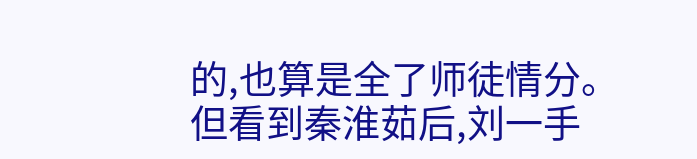的,也算是全了师徒情分。
但看到秦淮茹后,刘一手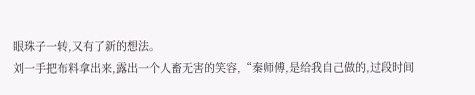眼珠子一转,又有了新的想法。
刘一手把布料拿出来,露出一个人畜无害的笑容,“秦师傅,是给我自己做的,过段时间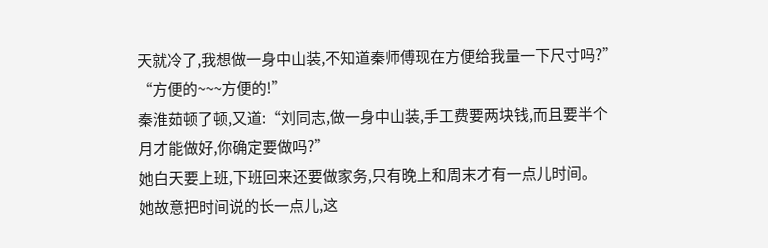天就冷了,我想做一身中山装,不知道秦师傅现在方便给我量一下尺寸吗?”
“方便的~~~方便的!”
秦淮茹顿了顿,又道:“刘同志,做一身中山装,手工费要两块钱,而且要半个月才能做好,你确定要做吗?”
她白天要上班,下班回来还要做家务,只有晚上和周末才有一点儿时间。
她故意把时间说的长一点儿,这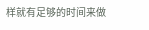样就有足够的时间来做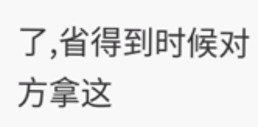了,省得到时候对方拿这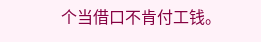个当借口不肯付工钱。